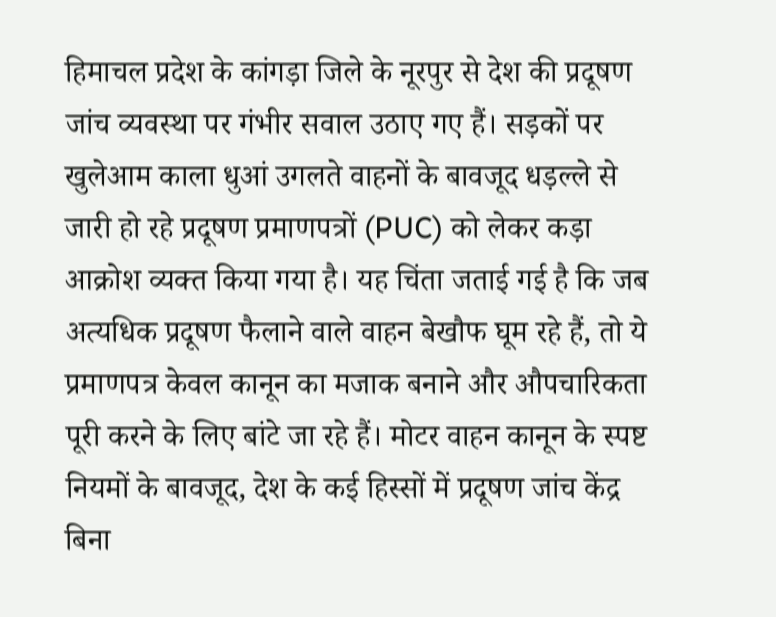हिमाचल प्रदेश के कांगड़ा जिले के नूरपुर से देश की प्रदूषण जांच व्यवस्था पर गंभीर सवाल उठाए गए हैं। सड़कों पर खुलेआम काला धुआं उगलते वाहनों के बावजूद धड़ल्ले से जारी हो रहे प्रदूषण प्रमाणपत्रों (PUC) को लेकर कड़ा आक्रोश व्यक्त किया गया है। यह चिंता जताई गई है कि जब अत्यधिक प्रदूषण फैलाने वाले वाहन बेखौफ घूम रहे हैं, तो ये प्रमाणपत्र केवल कानून का मजाक बनाने और औपचारिकता पूरी करने के लिए बांटे जा रहे हैं। मोटर वाहन कानून के स्पष्ट नियमों के बावजूद, देश के कई हिस्सों में प्रदूषण जांच केंद्र बिना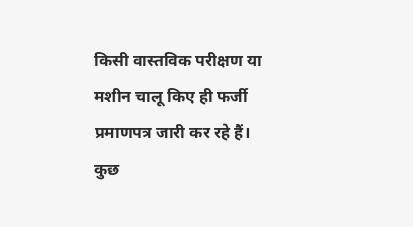किसी वास्तविक परीक्षण या मशीन चालू किए ही फर्जी प्रमाणपत्र जारी कर रहे हैं। कुछ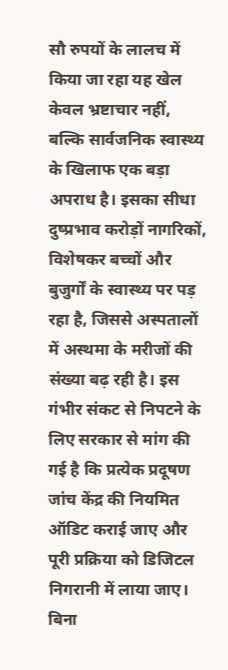सौ रुपयों के लालच में किया जा रहा यह खेल केवल भ्रष्टाचार नहीं, बल्कि सार्वजनिक स्वास्थ्य के खिलाफ एक बड़ा अपराध है। इसका सीधा दुष्प्रभाव करोड़ों नागरिकों, विशेषकर बच्चों और बुजुर्गों के स्वास्थ्य पर पड़ रहा है, जिससे अस्पतालों में अस्थमा के मरीजों की संख्या बढ़ रही है। इस गंभीर संकट से निपटने के लिए सरकार से मांग की गई है कि प्रत्येक प्रदूषण जांच केंद्र की नियमित ऑडिट कराई जाए और पूरी प्रक्रिया को डिजिटल निगरानी में लाया जाए। बिना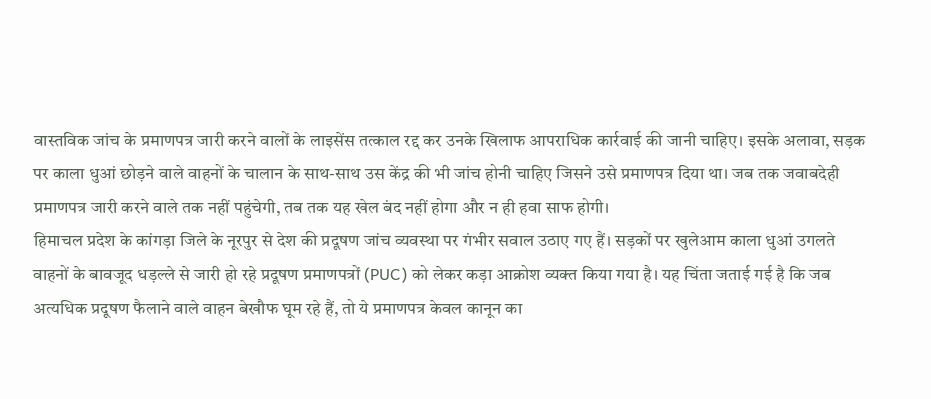वास्तविक जांच के प्रमाणपत्र जारी करने वालों के लाइसेंस तत्काल रद्द कर उनके खिलाफ आपराधिक कार्रवाई की जानी चाहिए। इसके अलावा, सड़क पर काला धुआं छोड़ने वाले वाहनों के चालान के साथ-साथ उस केंद्र की भी जांच होनी चाहिए जिसने उसे प्रमाणपत्र दिया था। जब तक जवाबदेही प्रमाणपत्र जारी करने वाले तक नहीं पहुंचेगी, तब तक यह खेल बंद नहीं होगा और न ही हवा साफ होगी।
हिमाचल प्रदेश के कांगड़ा जिले के नूरपुर से देश की प्रदूषण जांच व्यवस्था पर गंभीर सवाल उठाए गए हैं। सड़कों पर खुलेआम काला धुआं उगलते वाहनों के बावजूद धड़ल्ले से जारी हो रहे प्रदूषण प्रमाणपत्रों (PUC) को लेकर कड़ा आक्रोश व्यक्त किया गया है। यह चिंता जताई गई है कि जब अत्यधिक प्रदूषण फैलाने वाले वाहन बेखौफ घूम रहे हैं, तो ये प्रमाणपत्र केवल कानून का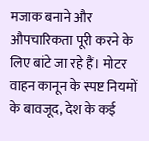मजाक बनाने और औपचारिकता पूरी करने के लिए बांटे जा रहे हैं। मोटर वाहन कानून के स्पष्ट नियमों के बावजूद, देश के कई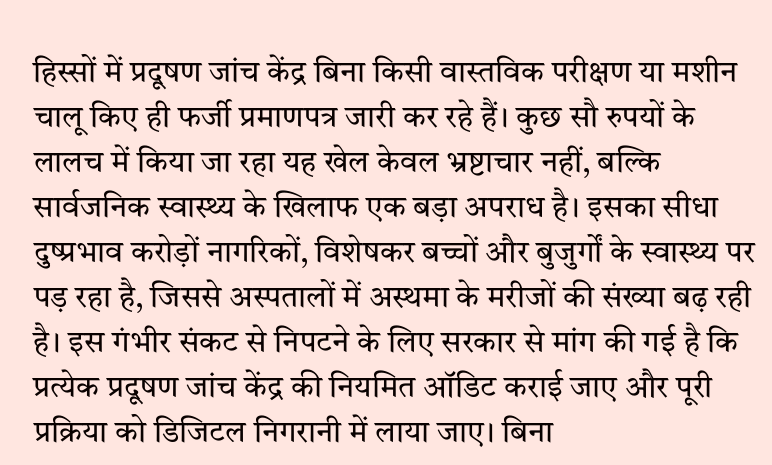हिस्सों में प्रदूषण जांच केंद्र बिना किसी वास्तविक परीक्षण या मशीन चालू किए ही फर्जी प्रमाणपत्र जारी कर रहे हैं। कुछ सौ रुपयों के लालच में किया जा रहा यह खेल केवल भ्रष्टाचार नहीं, बल्कि सार्वजनिक स्वास्थ्य के खिलाफ एक बड़ा अपराध है। इसका सीधा दुष्प्रभाव करोड़ों नागरिकों, विशेषकर बच्चों और बुजुर्गों के स्वास्थ्य पर पड़ रहा है, जिससे अस्पतालों में अस्थमा के मरीजों की संख्या बढ़ रही है। इस गंभीर संकट से निपटने के लिए सरकार से मांग की गई है कि प्रत्येक प्रदूषण जांच केंद्र की नियमित ऑडिट कराई जाए और पूरी प्रक्रिया को डिजिटल निगरानी में लाया जाए। बिना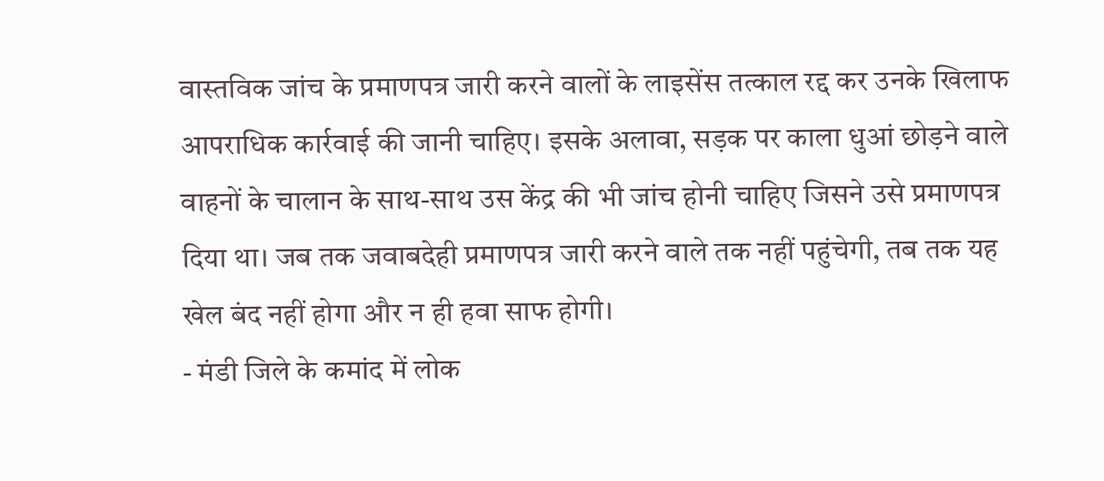वास्तविक जांच के प्रमाणपत्र जारी करने वालों के लाइसेंस तत्काल रद्द कर उनके खिलाफ आपराधिक कार्रवाई की जानी चाहिए। इसके अलावा, सड़क पर काला धुआं छोड़ने वाले वाहनों के चालान के साथ-साथ उस केंद्र की भी जांच होनी चाहिए जिसने उसे प्रमाणपत्र दिया था। जब तक जवाबदेही प्रमाणपत्र जारी करने वाले तक नहीं पहुंचेगी, तब तक यह खेल बंद नहीं होगा और न ही हवा साफ होगी।
- मंडी जिले के कमांद में लोक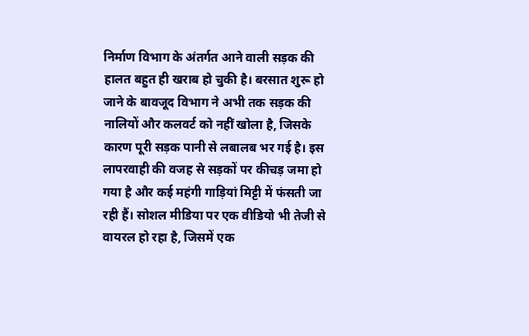निर्माण विभाग के अंतर्गत आने वाली सड़क की हालत बहुत ही खराब हो चुकी है। बरसात शुरू हो जाने के बावजूद विभाग ने अभी तक सड़क की नालियों और कलवर्ट को नहीं खोला है, जिसके कारण पूरी सड़क पानी से लबालब भर गई है। इस लापरवाही की वजह से सड़कों पर कीचड़ जमा हो गया है और कई महंगी गाड़ियां मिट्टी में फंसती जा रही हैं। सोशल मीडिया पर एक वीडियो भी तेजी से वायरल हो रहा है, जिसमें एक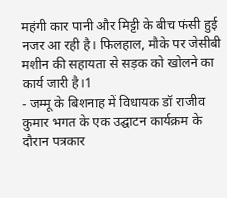महंगी कार पानी और मिट्टी के बीच फंसी हुई नजर आ रही है। फिलहाल, मौके पर जेसीबी मशीन की सहायता से सड़क को खोलने का कार्य जारी है।1
- जम्मू के बिशनाह में विधायक डॉ राजीव कुमार भगत के एक उद्घाटन कार्यक्रम के दौरान पत्रकार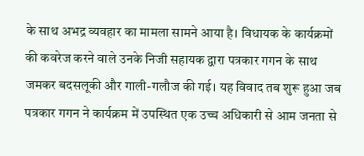के साथ अभद्र व्यवहार का मामला सामने आया है। विधायक के कार्यक्रमों की कवरेज करने वाले उनके निजी सहायक द्वारा पत्रकार गगन के साथ जमकर बदसलूकी और गाली-गलौज की गई। यह विवाद तब शुरू हुआ जब पत्रकार गगन ने कार्यक्रम में उपस्थित एक उच्च अधिकारी से आम जनता से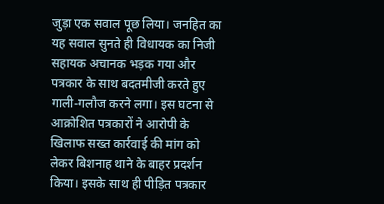जुड़ा एक सवाल पूछ लिया। जनहित का यह सवाल सुनते ही विधायक का निजी सहायक अचानक भड़क गया और पत्रकार के साथ बदतमीजी करते हुए गाली-गलौज करने लगा। इस घटना से आक्रोशित पत्रकारों ने आरोपी के खिलाफ सख्त कार्रवाई की मांग को लेकर बिशनाह थाने के बाहर प्रदर्शन किया। इसके साथ ही पीड़ित पत्रकार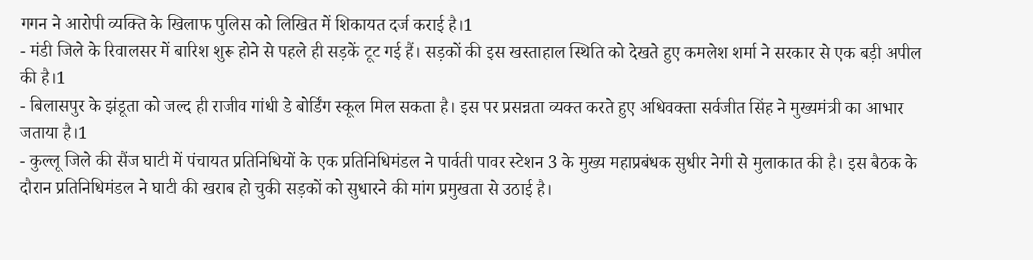गगन ने आरोपी व्यक्ति के खिलाफ पुलिस को लिखित में शिकायत दर्ज कराई है।1
- मंडी जिले के रिवालसर में बारिश शुरू होने से पहले ही सड़कें टूट गई हैं। सड़कों की इस खस्ताहाल स्थिति को देखते हुए कमलेश शर्मा ने सरकार से एक बड़ी अपील की है।1
- बिलासपुर के झंडूता को जल्द ही राजीव गांधी डे बोर्डिंग स्कूल मिल सकता है। इस पर प्रसन्नता व्यक्त करते हुए अधिवक्ता सर्वजीत सिंह ने मुख्यमंत्री का आभार जताया है।1
- कुल्लू जिले की सैंज घाटी में पंचायत प्रतिनिधियों के एक प्रतिनिधिमंडल ने पार्वती पावर स्टेशन 3 के मुख्य महाप्रबंधक सुधीर नेगी से मुलाकात की है। इस बैठक के दौरान प्रतिनिधिमंडल ने घाटी की खराब हो चुकी सड़कों को सुधारने की मांग प्रमुखता से उठाई है।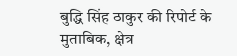बुद्धि सिंह ठाकुर की रिपोर्ट के मुताबिक, क्षेत्र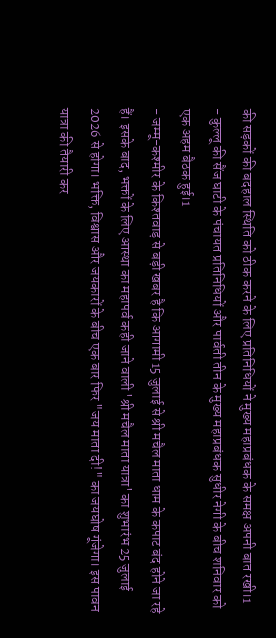की सड़कों की बदहाल स्थिति को ठीक करने के लिए प्रतिनिधियों ने मुख्य महाप्रबंधक के समक्ष अपनी बात रखी।1
- कुल्लू की सैंज घाटी के पंचायत प्रतिनिधियों और पार्वती तीन के मुख्य महाप्रबंधक सुधीर नेगी के बीच शनिवार को एक अहम बैठक हुई।1
- जम्मू-कश्मीर के किश्तवाड़ से बड़ी खबर है कि आगामी 15 जुलाई से श्री मचैल माता धाम के कपाट बंद होने जा रहे हैं। इसके बाद, भक्तों के लिए आस्था का महापर्व कही जाने वाली 'श्री मचैल माता यात्रा' का शुभारंभ 25 जुलाई 2026 से होगा। भक्ति, विश्वास और जयकारों के बीच एक बार फिर "जय माता दी!" का जयघोष गूंजेगा। इस पावन यात्रा की तैयारी कर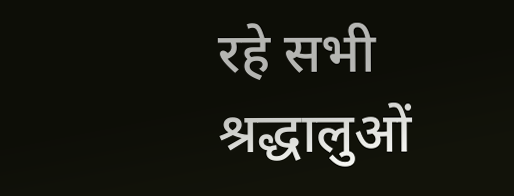रहे सभी श्रद्धालुओं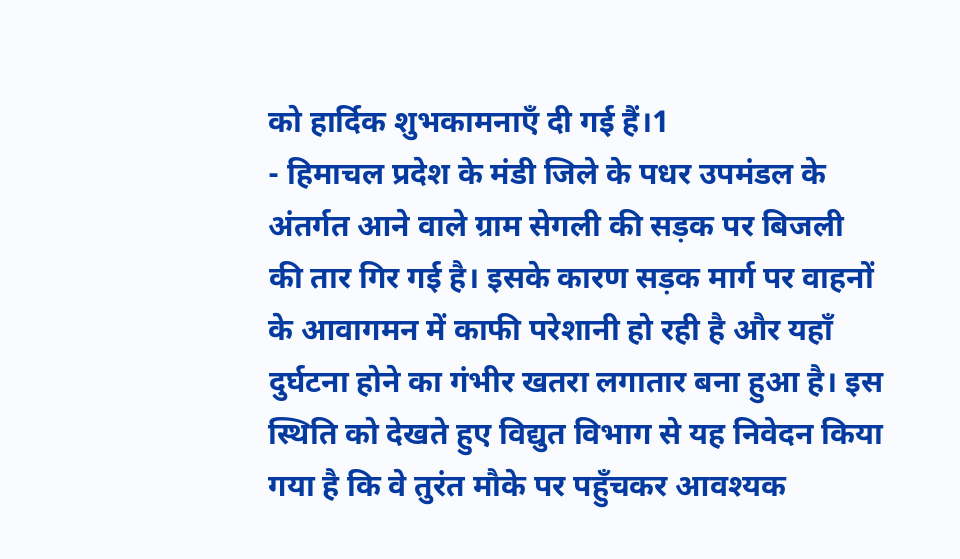को हार्दिक शुभकामनाएँ दी गई हैं।1
- हिमाचल प्रदेश के मंडी जिले के पधर उपमंडल के अंतर्गत आने वाले ग्राम सेगली की सड़क पर बिजली की तार गिर गई है। इसके कारण सड़क मार्ग पर वाहनों के आवागमन में काफी परेशानी हो रही है और यहाँ दुर्घटना होने का गंभीर खतरा लगातार बना हुआ है। इस स्थिति को देखते हुए विद्युत विभाग से यह निवेदन किया गया है कि वे तुरंत मौके पर पहुँचकर आवश्यक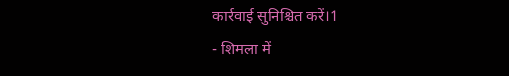कार्रवाई सुनिश्चित करें।1
- शिमला में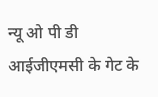न्यू ओ पी डी आईजीएमसी के गेट के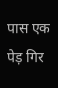पास एक पेड़ गिर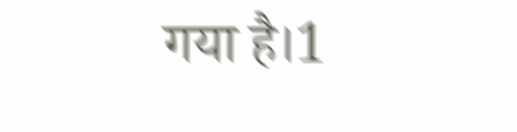गया है।1